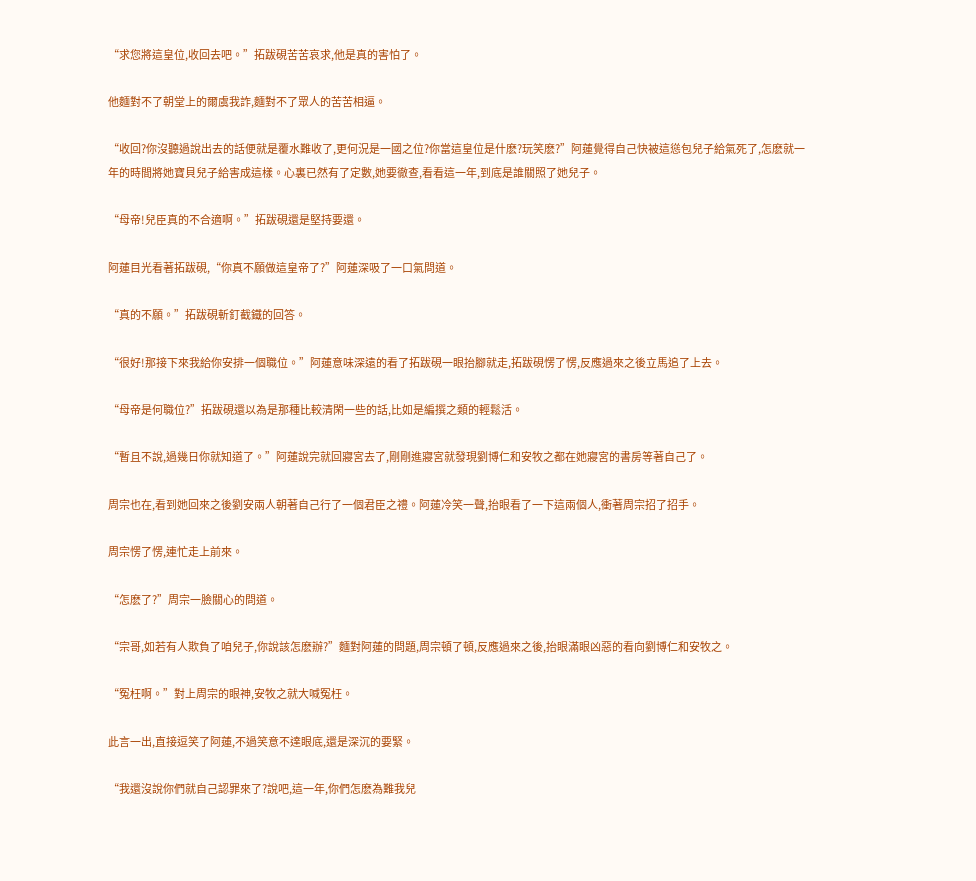“求您將這皇位,收回去吧。”拓跋硯苦苦哀求,他是真的害怕了。

他麵對不了朝堂上的爾虞我詐,麵對不了眾人的苦苦相逼。

“收回?你沒聽過說出去的話便就是覆水難收了,更何況是一國之位?你當這皇位是什麽?玩笑麽?”阿蓮覺得自己快被這慫包兒子給氣死了,怎麽就一年的時間將她寶貝兒子給害成這樣。心裏已然有了定數,她要徹查,看看這一年,到底是誰關照了她兒子。

“母帝!兒臣真的不合適啊。”拓跋硯還是堅持要還。

阿蓮目光看著拓跋硯,“你真不願做這皇帝了?”阿蓮深吸了一口氣問道。

“真的不願。”拓跋硯斬釘截鐵的回答。

“很好!那接下來我給你安排一個職位。”阿蓮意味深遠的看了拓跋硯一眼抬腳就走,拓跋硯愣了愣,反應過來之後立馬追了上去。

“母帝是何職位?”拓跋硯還以為是那種比較清閑一些的話,比如是編撰之類的輕鬆活。

“暫且不說,過幾日你就知道了。”阿蓮說完就回寢宮去了,剛剛進寢宮就發現劉博仁和安牧之都在她寢宮的書房等著自己了。

周宗也在,看到她回來之後劉安兩人朝著自己行了一個君臣之禮。阿蓮冷笑一聲,抬眼看了一下這兩個人,衝著周宗招了招手。

周宗愣了愣,連忙走上前來。

“怎麽了?”周宗一臉關心的問道。

“宗哥,如若有人欺負了咱兒子,你說該怎麽辦?”麵對阿蓮的問題,周宗頓了頓,反應過來之後,抬眼滿眼凶惡的看向劉博仁和安牧之。

“冤枉啊。”對上周宗的眼神,安牧之就大喊冤枉。

此言一出,直接逗笑了阿蓮,不過笑意不達眼底,還是深沉的要緊。

“我還沒說你們就自己認罪來了?說吧,這一年,你們怎麽為難我兒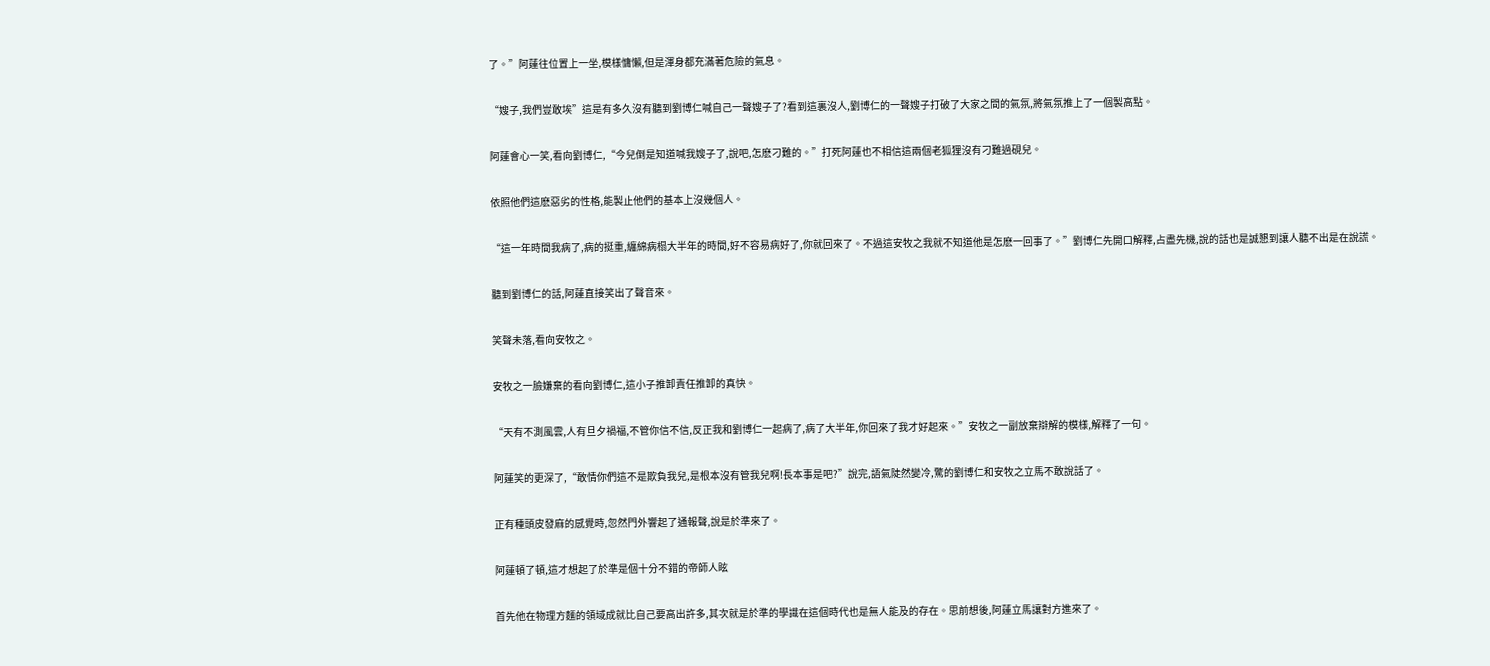了。”阿蓮往位置上一坐,模樣慵懶,但是渾身都充滿著危險的氣息。

“嫂子,我們豈敢埃”這是有多久沒有聽到劉博仁喊自己一聲嫂子了?看到這裏沒人,劉博仁的一聲嫂子打破了大家之間的氣氛,將氣氛推上了一個製高點。

阿蓮會心一笑,看向劉博仁,“今兒倒是知道喊我嫂子了,說吧,怎麽刁難的。”打死阿蓮也不相信這兩個老狐狸沒有刁難過硯兒。

依照他們這麽惡劣的性格,能製止他們的基本上沒幾個人。

“這一年時間我病了,病的挺重,纏綿病榻大半年的時間,好不容易病好了,你就回來了。不過這安牧之我就不知道他是怎麽一回事了。”劉博仁先開口解釋,占盡先機,說的話也是誠懇到讓人聽不出是在說謊。

聽到劉博仁的話,阿蓮直接笑出了聲音來。

笑聲未落,看向安牧之。

安牧之一臉嫌棄的看向劉博仁,這小子推卸責任推卸的真快。

“天有不測風雲,人有旦夕禍福,不管你信不信,反正我和劉博仁一起病了,病了大半年,你回來了我才好起來。”安牧之一副放棄辯解的模樣,解釋了一句。

阿蓮笑的更深了,“敢情你們這不是欺負我兒,是根本沒有管我兒啊!長本事是吧?”說完,語氣陡然變冷,驚的劉博仁和安牧之立馬不敢說話了。

正有種頭皮發麻的感覺時,忽然門外響起了通報聲,說是於準來了。

阿蓮頓了頓,這才想起了於準是個十分不錯的帝師人眩

首先他在物理方麵的領域成就比自己要高出許多,其次就是於準的學識在這個時代也是無人能及的存在。思前想後,阿蓮立馬讓對方進來了。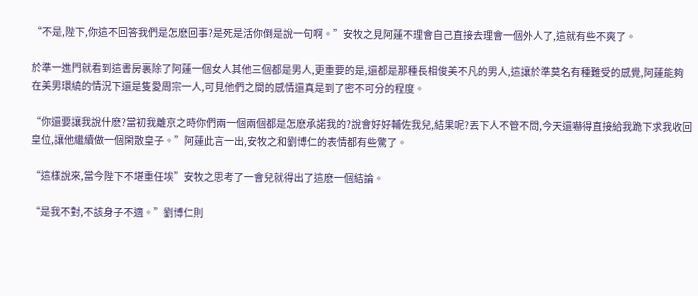“不是,陛下,你這不回答我們是怎麽回事?是死是活你倒是說一句啊。”安牧之見阿蓮不理會自己直接去理會一個外人了,這就有些不爽了。

於準一進門就看到這書房裏除了阿蓮一個女人其他三個都是男人,更重要的是,還都是那種長相俊美不凡的男人,這讓於準莫名有種難受的感覺,阿蓮能夠在美男環繞的情況下還是隻愛周宗一人,可見他們之間的感情還真是到了密不可分的程度。

“你還要讓我說什麽?當初我離京之時你們兩一個兩個都是怎麽承諾我的?說會好好輔佐我兒,結果呢?丟下人不管不問,今天還嚇得直接給我跪下求我收回皇位,讓他繼續做一個閑散皇子。”阿蓮此言一出,安牧之和劉博仁的表情都有些驚了。

“這樣說來,當今陛下不堪重任埃”安牧之思考了一會兒就得出了這麽一個結論。

“是我不對,不該身子不適。”劉博仁則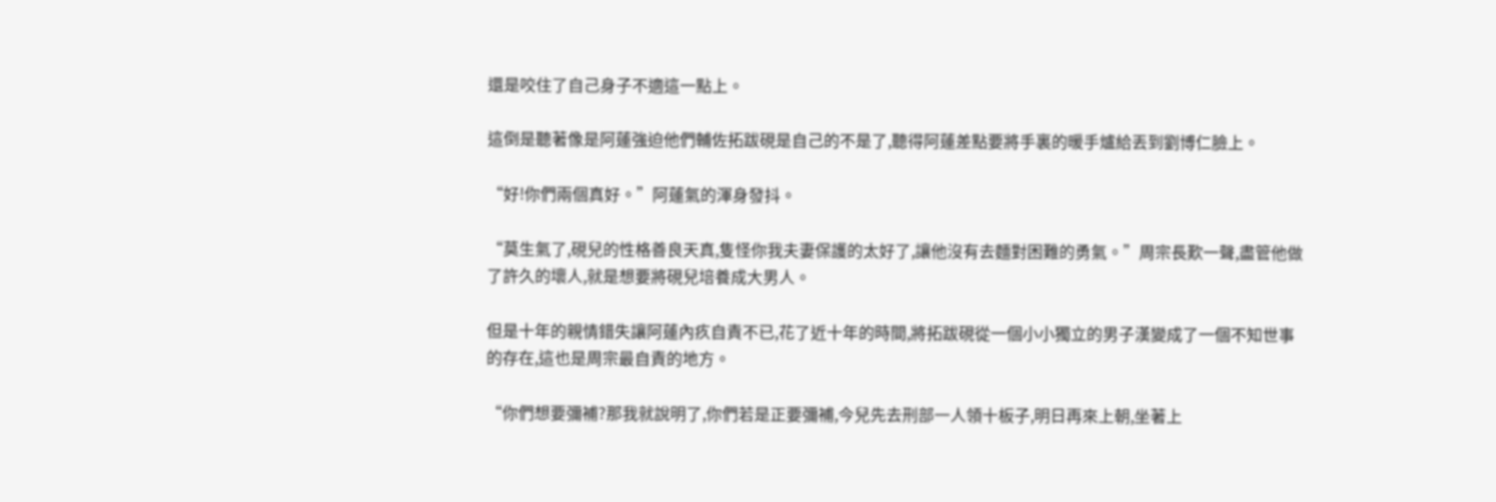還是咬住了自己身子不適這一點上。

這倒是聽著像是阿蓮強迫他們輔佐拓跋硯是自己的不是了,聽得阿蓮差點要將手裏的暖手爐給丟到劉博仁臉上。

“好!你們兩個真好。”阿蓮氣的渾身發抖。

“莫生氣了,硯兒的性格善良天真,隻怪你我夫妻保護的太好了,讓他沒有去麵對困難的勇氣。”周宗長歎一聲,盡管他做了許久的壞人,就是想要將硯兒培養成大男人。

但是十年的親情錯失讓阿蓮內疚自責不已,花了近十年的時間,將拓跋硯從一個小小獨立的男子漢變成了一個不知世事的存在,這也是周宗最自責的地方。

“你們想要彌補?那我就說明了,你們若是正要彌補,今兒先去刑部一人領十板子,明日再來上朝,坐著上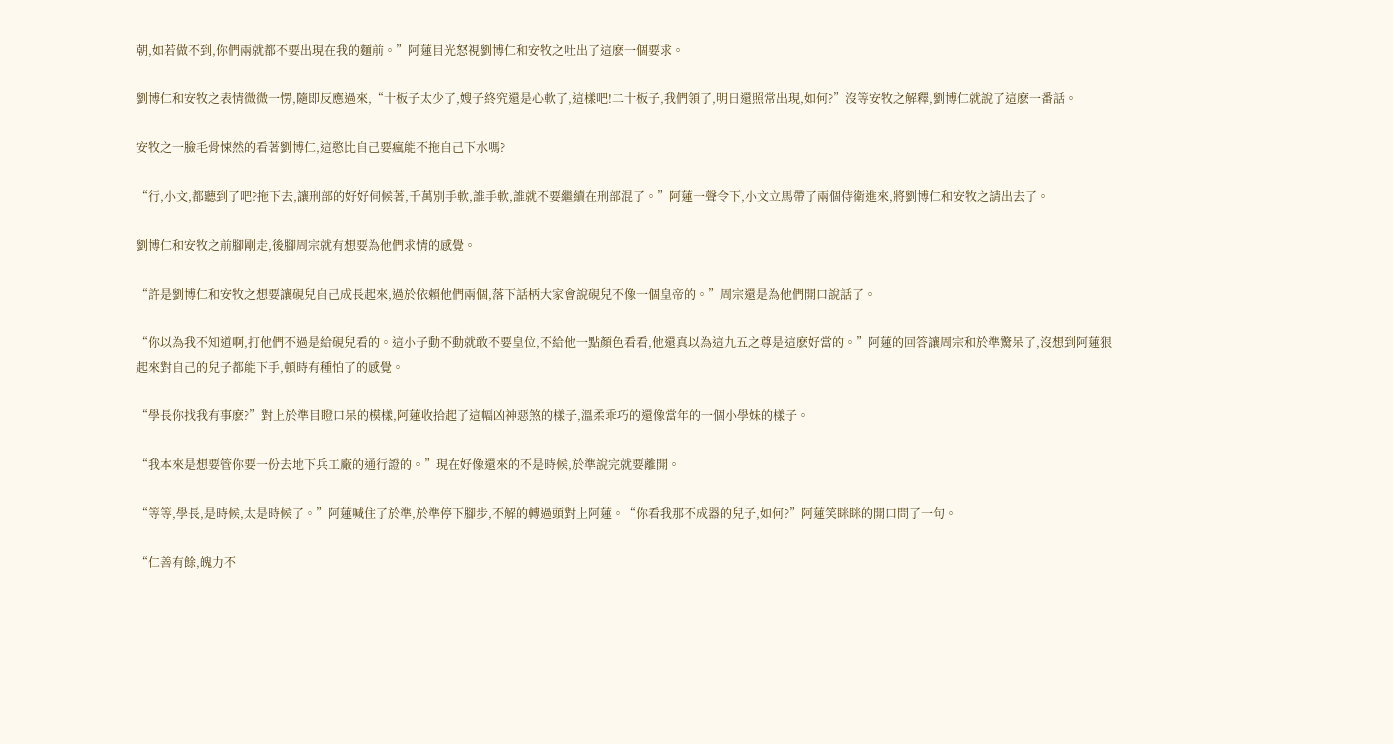朝,如若做不到,你們兩就都不要出現在我的麵前。”阿蓮目光怒視劉博仁和安牧之吐出了這麽一個要求。

劉博仁和安牧之表情微微一愣,隨即反應過來,“十板子太少了,嫂子終究還是心軟了,這樣吧!二十板子,我們領了,明日還照常出現,如何?”沒等安牧之解釋,劉博仁就說了這麽一番話。

安牧之一臉毛骨悚然的看著劉博仁,這憨比自己要瘋能不拖自己下水嗎?

“行,小文,都聽到了吧?拖下去,讓刑部的好好伺候著,千萬別手軟,誰手軟,誰就不要繼續在刑部混了。”阿蓮一聲令下,小文立馬帶了兩個侍衛進來,將劉博仁和安牧之請出去了。

劉博仁和安牧之前腳剛走,後腳周宗就有想要為他們求情的感覺。

“許是劉博仁和安牧之想要讓硯兒自己成長起來,過於依賴他們兩個,落下話柄大家會說硯兒不像一個皇帝的。”周宗還是為他們開口說話了。

“你以為我不知道啊,打他們不過是給硯兒看的。這小子動不動就敢不要皇位,不給他一點顏色看看,他還真以為這九五之尊是這麽好當的。”阿蓮的回答讓周宗和於準驚呆了,沒想到阿蓮狠起來對自己的兒子都能下手,頓時有種怕了的感覺。

“學長你找我有事麽?”對上於準目瞪口呆的模樣,阿蓮收拾起了這幅凶神惡煞的樣子,溫柔乖巧的還像當年的一個小學妹的樣子。

“我本來是想要管你要一份去地下兵工廠的通行證的。”現在好像還來的不是時候,於準說完就要離開。

“等等,學長,是時候,太是時候了。”阿蓮喊住了於準,於準停下腳步,不解的轉過頭對上阿蓮。“你看我那不成器的兒子,如何?”阿蓮笑眯眯的開口問了一句。

“仁善有餘,魄力不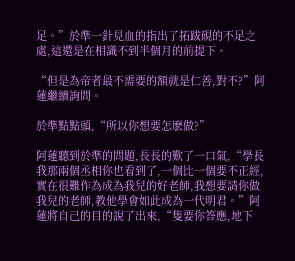足。”於準一針見血的指出了拓跋硯的不足之處,這還是在相識不到半個月的前提下。

“但是為帝者最不需要的額就是仁善,對不?”阿蓮繼續詢問。

於準點點頭,“所以你想要怎麽做?”

阿蓮聽到於準的問題,長長的歎了一口氣,“學長我那兩個丞相你也看到了,一個比一個要不正經,實在很難作為成為我兒的好老師,我想要請你做我兒的老師,教他學會如此成為一代明君。”阿蓮將自己的目的說了出來,“隻要你答應,地下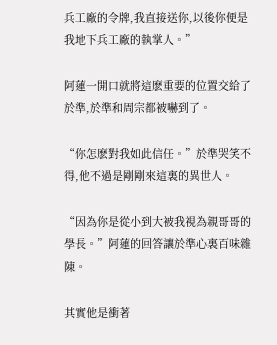兵工廠的令牌,我直接送你,以後你便是我地下兵工廠的執掌人。”

阿蓮一開口就將這麽重要的位置交給了於準,於準和周宗都被嚇到了。

“你怎麽對我如此信任。”於準哭笑不得,他不過是剛剛來這裏的異世人。

“因為你是從小到大被我視為親哥哥的學長。”阿蓮的回答讓於準心裏百味雜陳。

其實他是衝著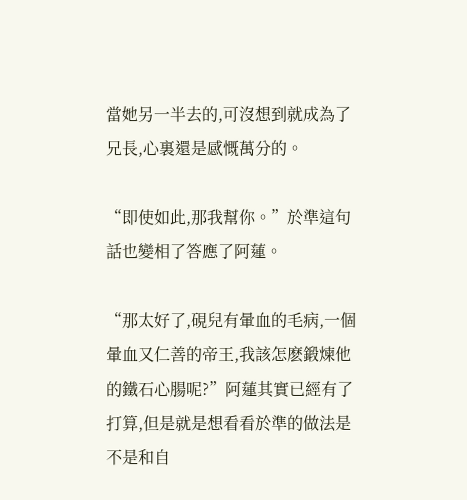當她另一半去的,可沒想到就成為了兄長,心裏還是感慨萬分的。

“即使如此,那我幫你。”於準這句話也變相了答應了阿蓮。

“那太好了,硯兒有暈血的毛病,一個暈血又仁善的帝王,我該怎麽鍛煉他的鐵石心腸呢?”阿蓮其實已經有了打算,但是就是想看看於準的做法是不是和自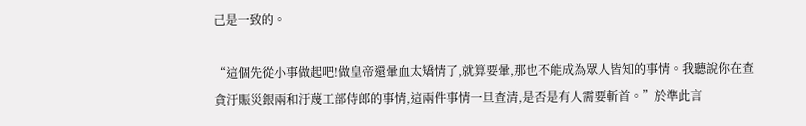己是一致的。

“這個先從小事做起吧!做皇帝還暈血太矯情了,就算要暈,那也不能成為眾人皆知的事情。我聽說你在查貪汙賑災銀兩和汙蔑工部侍郎的事情,這兩件事情一旦查清,是否是有人需要斬首。”於準此言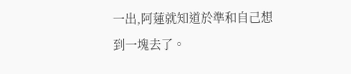一出,阿蓮就知道於準和自己想到一塊去了。